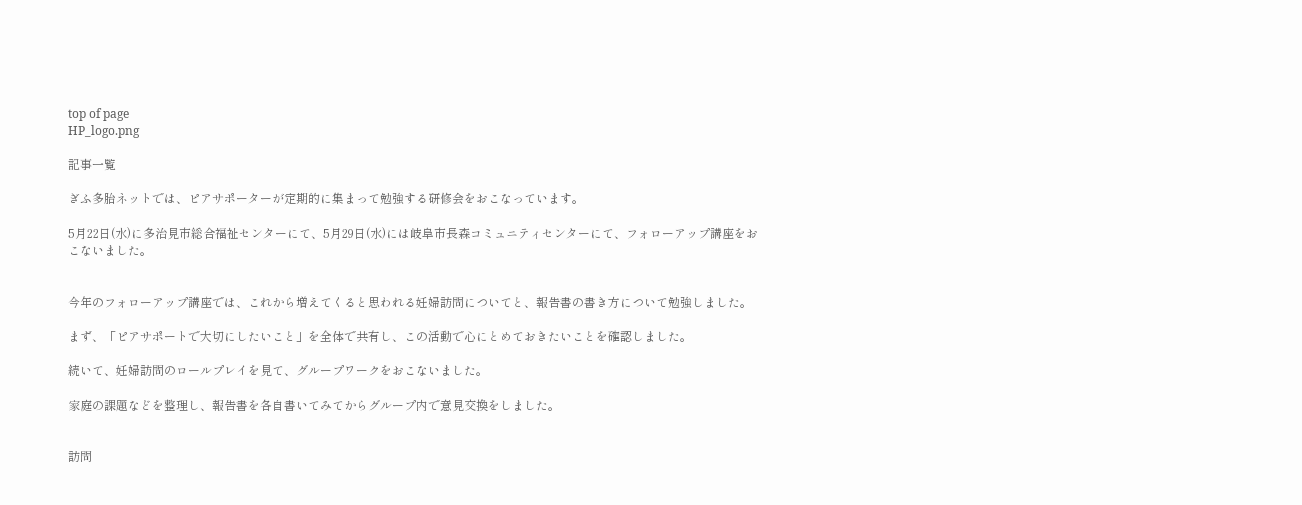top of page
HP_logo.png

記事一覧

ぎふ多胎ネットでは、ピアサポーターが定期的に集まって勉強する研修会をおこなっています。

5月22日(水)に多治見市総合福祉センターにて、5月29日(水)には岐阜市長森コミュニティセンターにて、フォローアップ講座をおこないました。


今年のフォローアップ講座では、これから増えてくると思われる妊婦訪問についてと、報告書の書き方について勉強しました。

まず、「ピアサポートで大切にしたいこと」を全体で共有し、この活動で心にとめておきたいことを確認しました。

続いて、妊婦訪問のロールプレイを見て、グループワークをおこないました。

家庭の課題などを整理し、報告書を各自書いてみてからグループ内で意見交換をしました。


訪問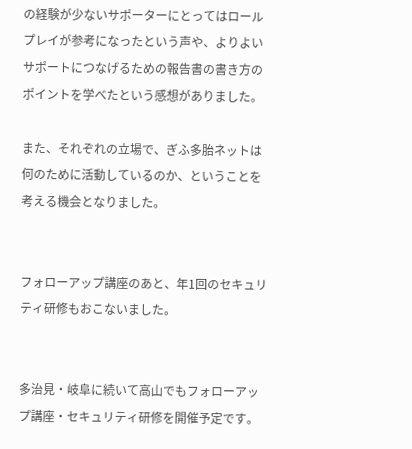の経験が少ないサポーターにとってはロールプレイが参考になったという声や、よりよいサポートにつなげるための報告書の書き方のポイントを学べたという感想がありました。

また、それぞれの立場で、ぎふ多胎ネットは何のために活動しているのか、ということを考える機会となりました。


フォローアップ講座のあと、年1回のセキュリティ研修もおこないました。


多治見・岐阜に続いて高山でもフォローアップ講座・セキュリティ研修を開催予定です。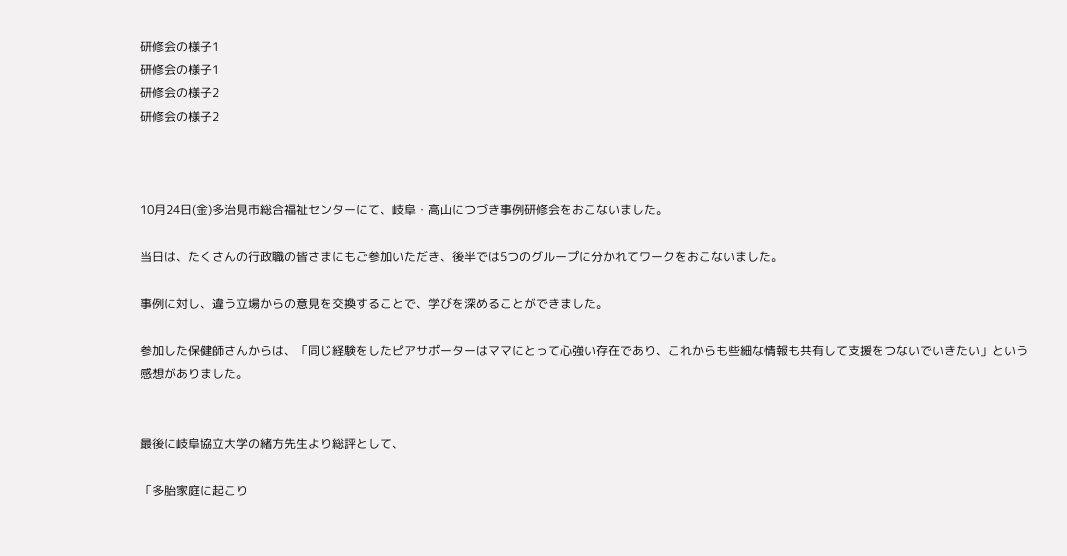研修会の様子1
研修会の様子1
研修会の様子2
研修会の様子2



10月24日(金)多治見市総合福祉センターにて、岐阜・高山につづき事例研修会をおこないました。

当日は、たくさんの行政職の皆さまにもご参加いただき、後半では5つのグループに分かれてワークをおこないました。

事例に対し、違う立場からの意見を交換することで、学びを深めることができました。

参加した保健師さんからは、「同じ経験をしたピアサポーターはママにとって心強い存在であり、これからも些細な情報も共有して支援をつないでいきたい」という感想がありました。


最後に岐阜協立大学の緒方先生より総評として、

「多胎家庭に起こり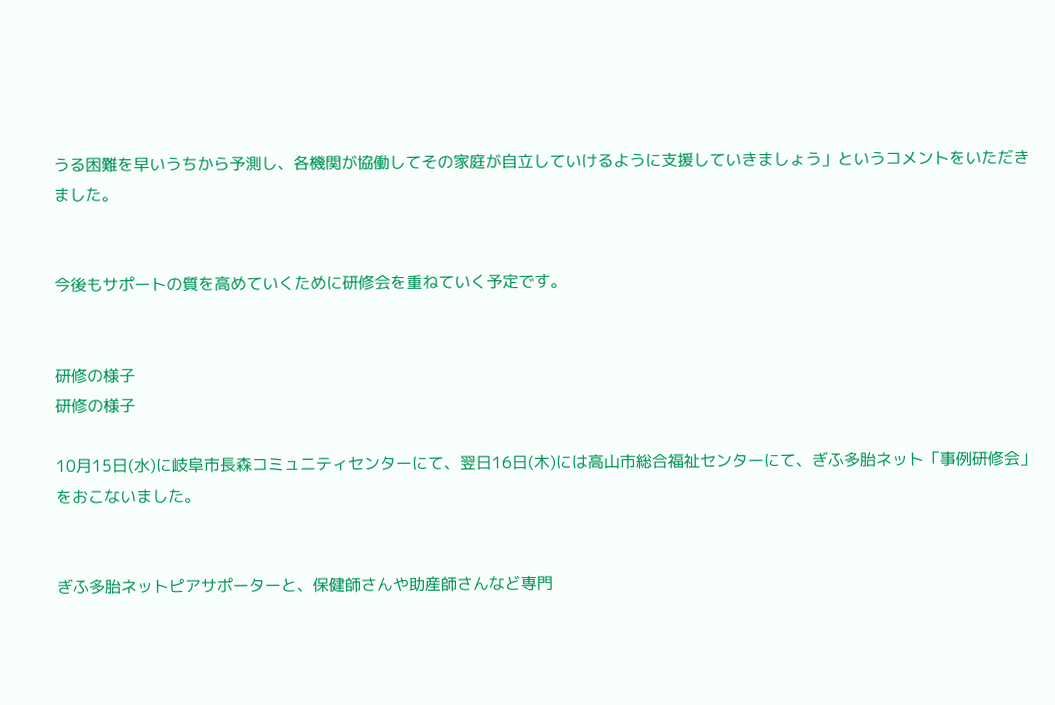うる困難を早いうちから予測し、各機関が協働してその家庭が自立していけるように支援していきましょう」というコメントをいただきました。


今後もサポートの質を高めていくために研修会を重ねていく予定です。


研修の様子
研修の様子

10月15日(水)に岐阜市長森コミュニティセンターにて、翌日16日(木)には高山市総合福祉センターにて、ぎふ多胎ネット「事例研修会」をおこないました。


ぎふ多胎ネットピアサポーターと、保健師さんや助産師さんなど専門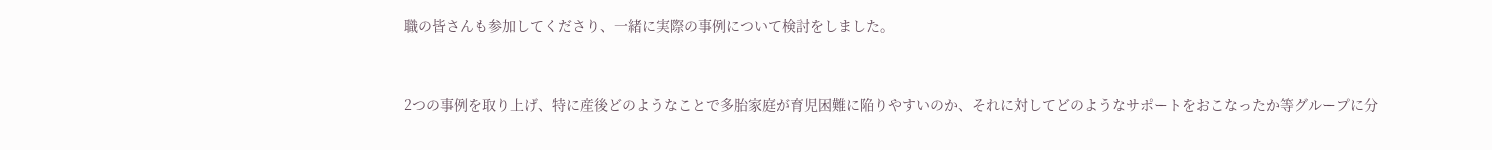職の皆さんも参加してくださり、一緒に実際の事例について検討をしました。


2つの事例を取り上げ、特に産後どのようなことで多胎家庭が育児困難に陥りやすいのか、それに対してどのようなサポートをおこなったか等グループに分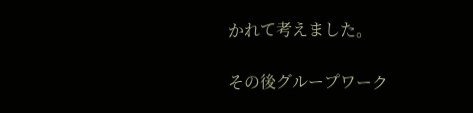かれて考えました。

その後グループワーク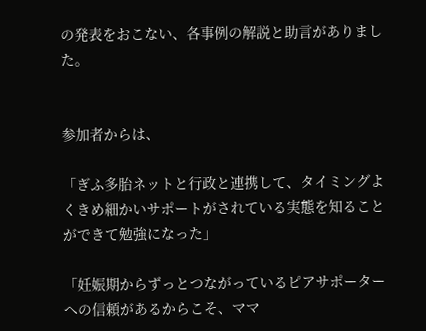の発表をおこない、各事例の解説と助言がありました。


参加者からは、

「ぎふ多胎ネットと行政と連携して、タイミングよくきめ細かいサポートがされている実態を知ることができて勉強になった」

「妊娠期からずっとつながっているピアサポーターへの信頼があるからこそ、ママ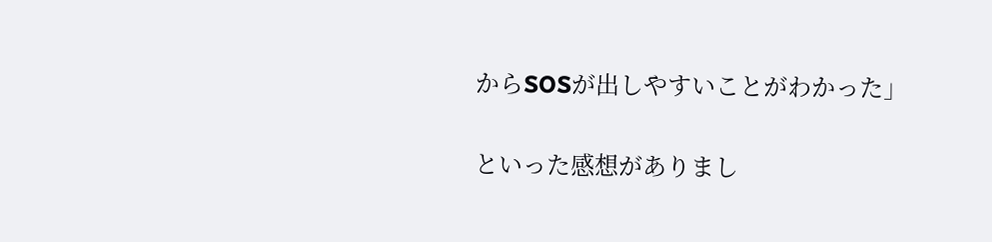からSOSが出しやすいことがわかった」

といった感想がありまし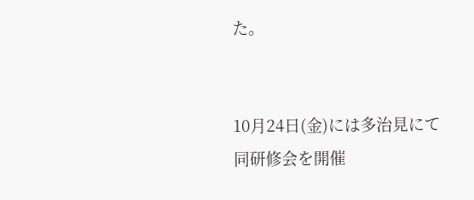た。


10月24日(金)には多治見にて同研修会を開催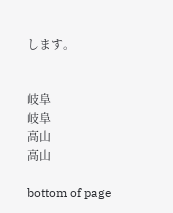します。


岐阜
岐阜
高山
高山

bottom of page